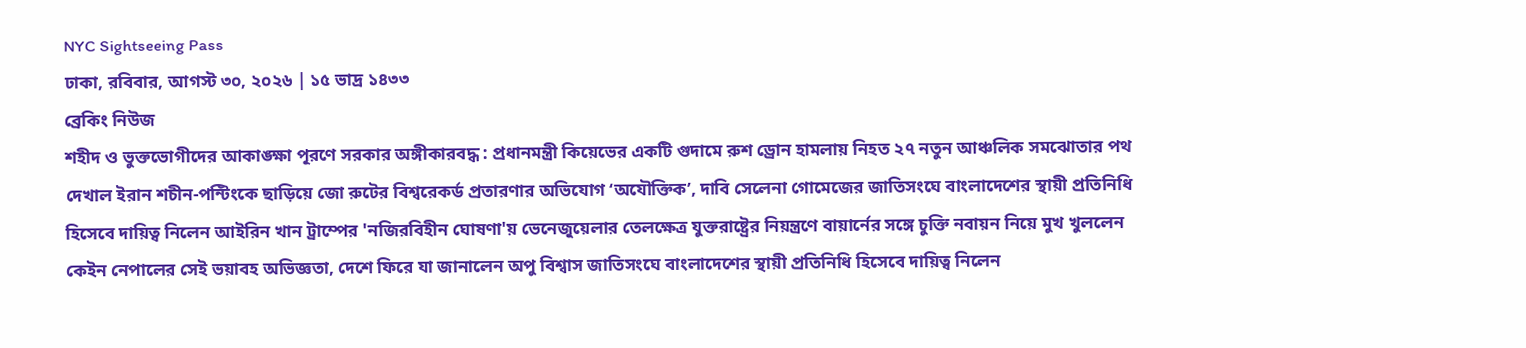NYC Sightseeing Pass
ঢাকা, রবিবার, আগস্ট ৩০, ২০২৬ | ১৫ ভাদ্র ১৪৩৩
ব্রেকিং নিউজ
শহীদ ও ভুক্তভোগীদের আকাঙ্ক্ষা পূরণে সরকার অঙ্গীকারবদ্ধ : প্রধানমন্ত্রী কিয়েভের একটি গুদামে রুশ ড্রোন হামলায় নিহত ২৭ নতুন আঞ্চলিক সমঝোতার পথ দেখাল ইরান শচীন-পন্টিংকে ছাড়িয়ে জো রুটের বিশ্বরেকর্ড প্রতারণার অভিযোগ ‘অযৌক্তিক’, দাবি সেলেনা গোমেজের জাতিসংঘে বাংলাদেশের স্থায়ী প্রতিনিধি হিসেবে দায়িত্ব নিলেন আইরিন খান ট্রাম্পের 'নজিরবিহীন ঘোষণা'য় ভেনেজুয়েলার তেলক্ষেত্র যুক্তরাষ্ট্রের নিয়ন্ত্রণে বায়ার্নের সঙ্গে চুক্তি নবায়ন নিয়ে মুখ খুললেন কেইন নেপালের সেই ভয়াবহ অভিজ্ঞতা, দেশে ফিরে যা জানালেন অপু বিশ্বাস জাতিসংঘে বাংলাদেশের স্থায়ী প্রতিনিধি হিসেবে দায়িত্ব নিলেন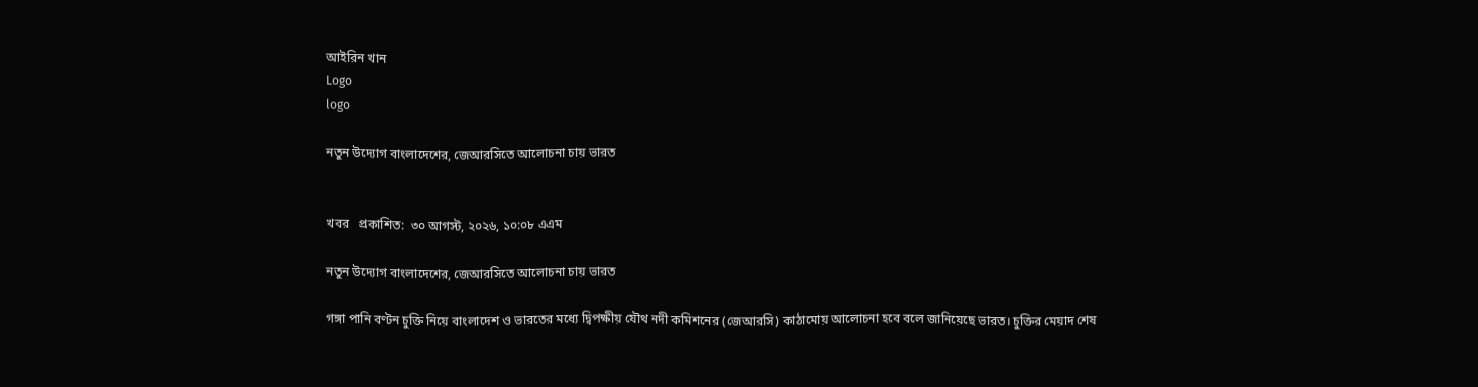আইরিন খান
Logo
logo

নতুন উদ্যোগ বাংলাদেশের, জেআরসিতে আলোচনা চায় ভারত


খবর   প্রকাশিত:  ৩০ আগস্ট, ২০২৬, ১০:০৮ এএম

নতুন উদ্যোগ বাংলাদেশের, জেআরসিতে আলোচনা চায় ভারত

গঙ্গা পানি বণ্টন চুক্তি নিয়ে বাংলাদেশ ও ভারতের মধ্যে দ্বিপক্ষীয় যৌথ নদী কমিশনের (জেআরসি) কাঠামোয় আলোচনা হবে বলে জানিয়েছে ভারত। চুক্তির মেয়াদ শেষ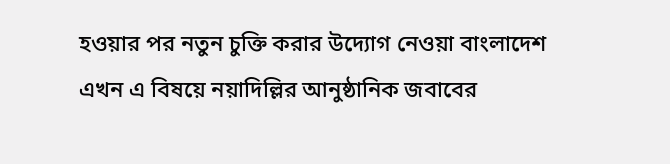হওয়ার পর নতুন চুক্তি করার উদ্যোগ নেওয়া বাংলাদেশ এখন এ বিষয়ে নয়াদিল্লির আনুষ্ঠানিক জবাবের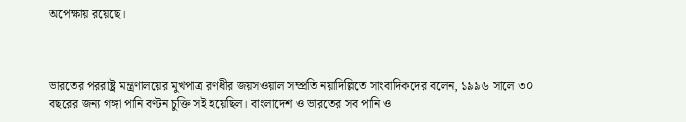অপেক্ষায় রয়েছে।



ভারতের পররাষ্ট্র মন্ত্রণালয়ের মুখপাত্র রণধীর জয়সওয়াল সম্প্রতি নয়াদিল্লিতে সাংবাদিকদের বলেন, ১৯৯৬ সালে ৩০ বছরের জন্য গঙ্গা পানি বণ্টন চুক্তি সই হয়েছিল। বাংলাদেশ ও ভারতের সব পানি ও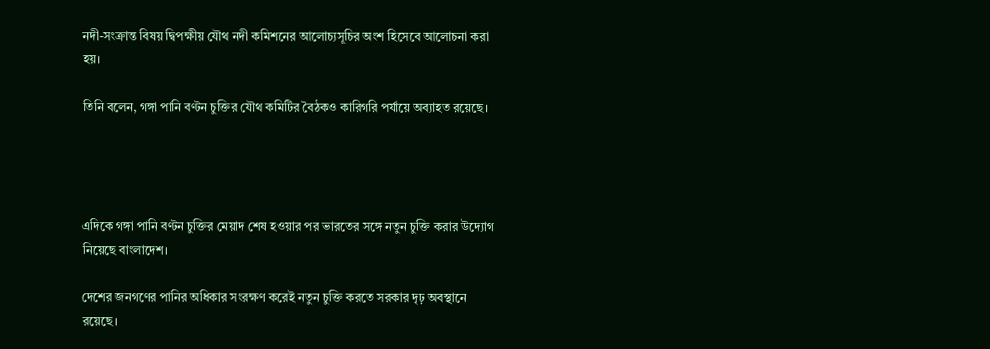নদী-সংক্রান্ত বিষয় দ্বিপক্ষীয় যৌথ নদী কমিশনের আলোচ্যসূচির অংশ হিসেবে আলোচনা করা হয়।

তিনি বলেন, গঙ্গা পানি বণ্টন চুক্তির যৌথ কমিটির বৈঠকও কারিগরি পর্যায়ে অব্যাহত রয়েছে।




এদিকে গঙ্গা পানি বণ্টন চুক্তির মেয়াদ শেষ হওয়ার পর ভারতের সঙ্গে নতুন চুক্তি করার উদ্যোগ নিয়েছে বাংলাদেশ।

দেশের জনগণের পানির অধিকার সংরক্ষণ করেই নতুন চুক্তি করতে সরকার দৃঢ় অবস্থানে রয়েছে।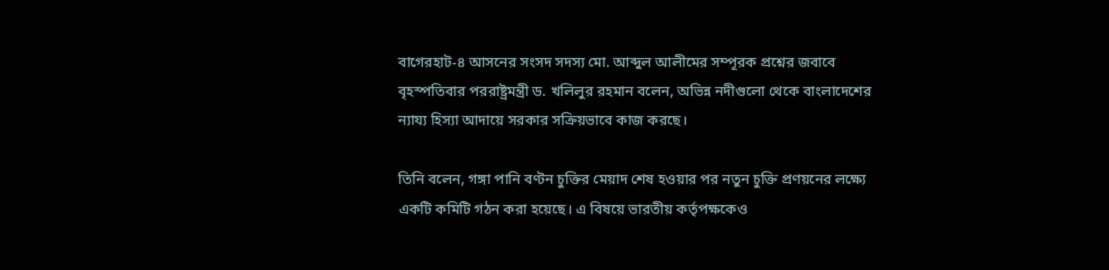বাগেরহাট-৪ আসনের সংসদ সদস্য মো. আব্দুল আলীমের সম্পূরক প্রশ্নের জবাবে বৃহস্পতিবার পররাষ্ট্রমন্ত্রী ড. খলিলুর রহমান বলেন, অভিন্ন নদীগুলো থেকে বাংলাদেশের ন্যায্য হিস্যা আদায়ে সরকার সক্রিয়ভাবে কাজ করছে।

তিনি বলেন, গঙ্গা পানি বণ্টন চুক্তির মেয়াদ শেষ হওয়ার পর নতুন চুক্তি প্রণয়নের লক্ষ্যে একটি কমিটি গঠন করা হয়েছে। এ বিষয়ে ভারতীয় কর্তৃপক্ষকেও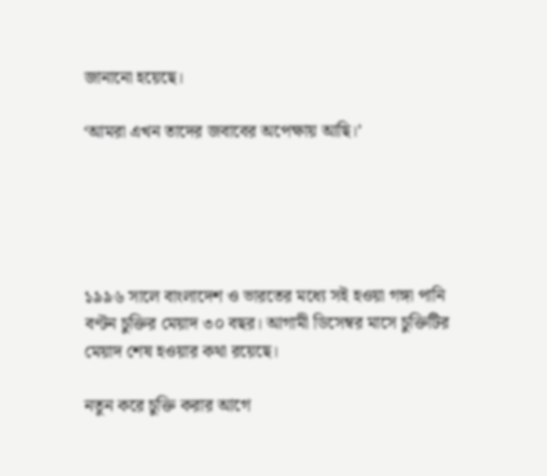জানানো হয়েছে।

‘আমরা এখন তাদের জবাবের অপেক্ষায় আছি।’





১৯৯৬ সালে বাংলাদেশ ও ভারতের মধ্যে সই হওয়া গঙ্গা পানি বণ্টন চুক্তির মেয়াদ ৩০ বছর। আগামী ডিসেম্বর মাসে চুক্তিটির মেয়াদ শেষ হওয়ার কথা রয়েছে।

নতুন করে চুক্তি করার আগে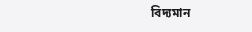বিদ্যমান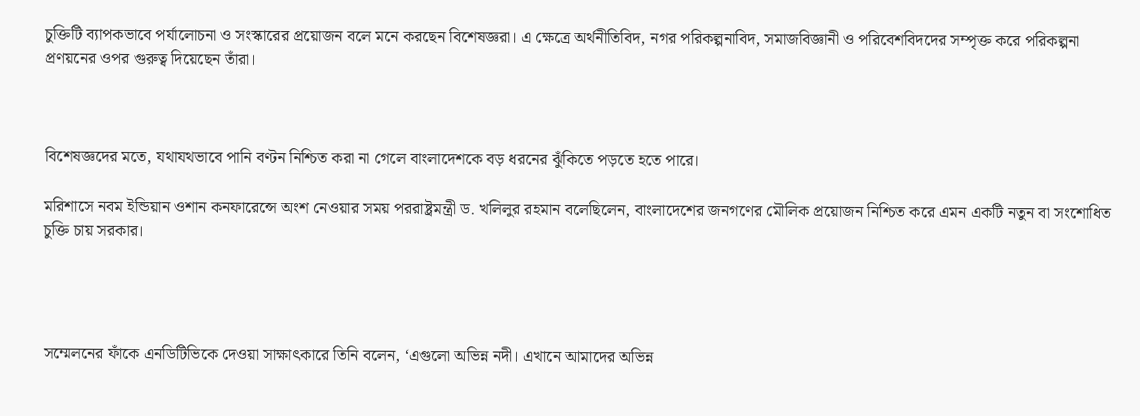চুক্তিটি ব্যাপকভাবে পর্যালোচনা ও সংস্কারের প্রয়োজন বলে মনে করছেন বিশেষজ্ঞরা। এ ক্ষেত্রে অর্থনীতিবিদ, নগর পরিকল্পনাবিদ, সমাজবিজ্ঞানী ও পরিবেশবিদদের সম্পৃক্ত করে পরিকল্পনা প্রণয়নের ওপর গুরুত্ব দিয়েছেন তাঁরা।



বিশেষজ্ঞদের মতে, যথাযথভাবে পানি বণ্টন নিশ্চিত করা না গেলে বাংলাদেশকে বড় ধরনের ঝুঁকিতে পড়তে হতে পারে।

মরিশাসে নবম ইন্ডিয়ান ওশান কনফারেন্সে অংশ নেওয়ার সময় পররাষ্ট্রমন্ত্রী ড. খলিলুর রহমান বলেছিলেন, বাংলাদেশের জনগণের মৌলিক প্রয়োজন নিশ্চিত করে এমন একটি নতুন বা সংশোধিত চুক্তি চায় সরকার।




সম্মেলনের ফাঁকে এনডিটিভিকে দেওয়া সাক্ষাৎকারে তিনি বলেন, ‘এগুলো অভিন্ন নদী। এখানে আমাদের অভিন্ন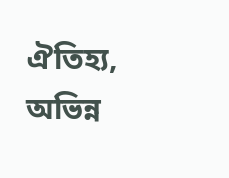ঐতিহ্য, অভিন্ন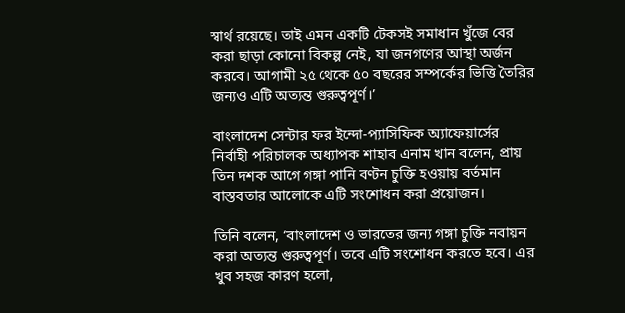স্বার্থ রয়েছে। তাই এমন একটি টেকসই সমাধান খুঁজে বের করা ছাড়া কোনো বিকল্প নেই, যা জনগণের আস্থা অর্জন করবে। আগামী ২৫ থেকে ৫০ বছরের সম্পর্কের ভিত্তি তৈরির জন্যও এটি অত্যন্ত গুরুত্বপূর্ণ।’

বাংলাদেশ সেন্টার ফর ইন্দো-প্যাসিফিক অ্যাফেয়ার্সের নির্বাহী পরিচালক অধ্যাপক শাহাব এনাম খান বলেন, প্রায় তিন দশক আগে গঙ্গা পানি বণ্টন চুক্তি হওয়ায় বর্তমান বাস্তবতার আলোকে এটি সংশোধন করা প্রয়োজন।

তিনি বলেন, ‘বাংলাদেশ ও ভারতের জন্য গঙ্গা চুক্তি নবায়ন করা অত্যন্ত গুরুত্বপূর্ণ। তবে এটি সংশোধন করতে হবে। এর খুব সহজ কারণ হলো,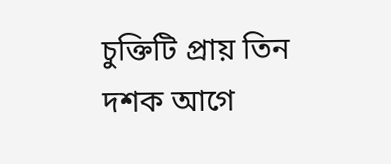চুক্তিটি প্রায় তিন দশক আগে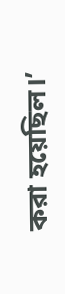করা হয়েছিল।’